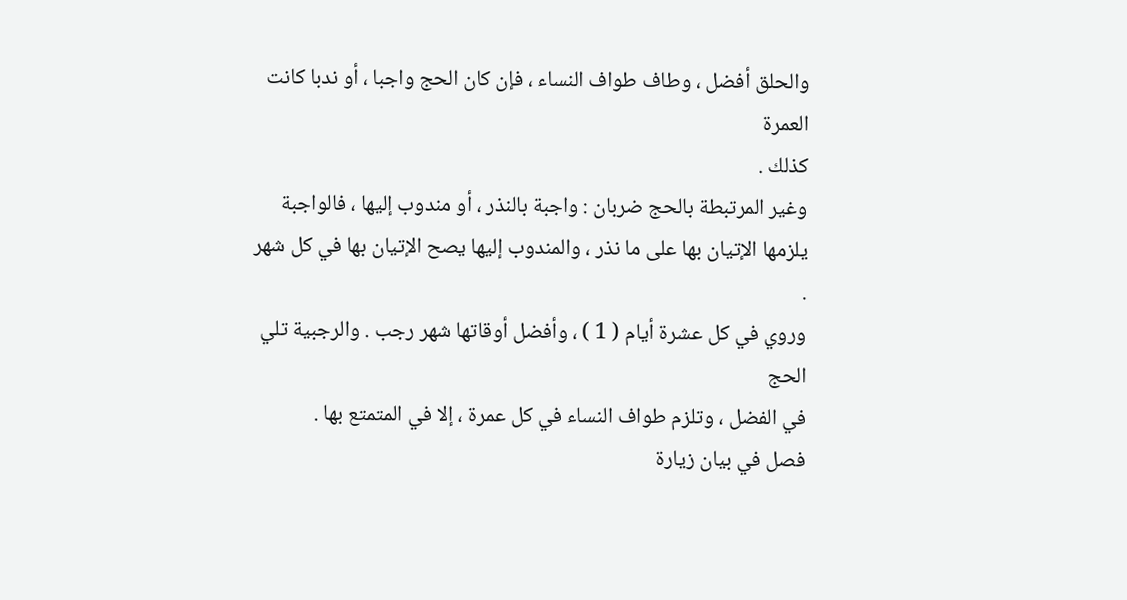والحلق أفضل ، وطاف طواف النساء ، فإن كان الحج واجبا ، أو ندبا كانت العمرة
كذلك .
وغير المرتبطة بالحج ضربان : واجبة بالنذر ، أو مندوب إليها ، فالواجبة
يلزمها الإتيان بها على ما نذر ، والمندوب إليها يصح الإتيان بها في كل شهر .
وروي في كل عشرة أيام ( 1 ) ، وأفضل أوقاتها شهر رجب . والرجبية تلي الحج
في الفضل ، وتلزم طواف النساء في كل عمرة ، إلا في المتمتع بها .
فصل في بيان زيارة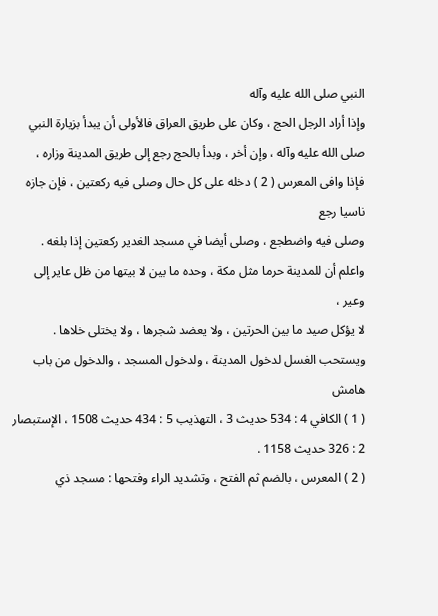النبي صلى الله عليه وآله
وإذا أراد الرجل الحج ، وكان على طريق العراق فالأولى أن يبدأ بزيارة النبي
صلى الله عليه وآله ، وإن أخر ، وبدأ بالحج رجع إلى طريق المدينة وزاره ،
فإذا وافى المعرس ( 2 ) دخله على كل حال وصلى فيه ركعتين ، فإن جازه ناسيا رجع
وصلى فيه واضطجع ، وصلى أيضا في مسجد الغدير ركعتين إذا بلغه .
واعلم أن للمدينة حرما مثل مكة ، وحده ما بين لا بيتها من ظل عاير إلى وعير ،
لا يؤكل صيد ما بين الحرتين ، ولا يعضد شجرها ، ولا يختلى خلاها .
ويستحب الغسل لدخول المدينة ، ولدخول المسجد ، والدخول من باب
هامش
( 1 ) الكافي 4 : 534 حديث 3 ، التهذيب 5 : 434 حديث 1508 ، الإستبصار
2 : 326 حديث 1158 .
( 2 ) المعرس ، بالضم ثم الفتح ، وتشديد الراء وفتحها : مسجد ذي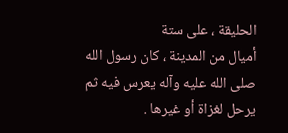الحليقة ، على ستة
أميال من المدينة ، كان رسول الله صلى الله عليه وآله يعرس فيه ثم يرحل لغزاة أو غيرها .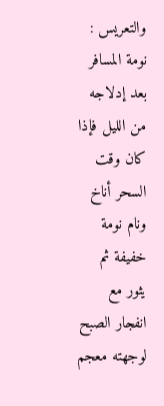والتعريس : نومة المسافر بعد إدلاجه من الليل فإذا كان وقت السحر أناخ ونام نومة خفيفة ثم
يثور مع انفجار الصبح لوجهته معجم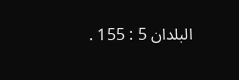البلدان 5 : 155 .